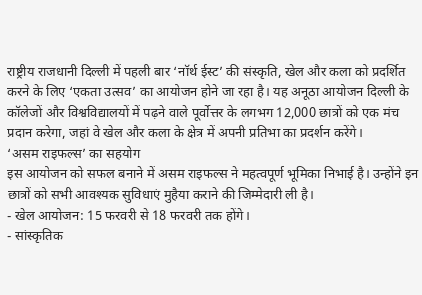राष्ट्रीय राजधानी दिल्ली में पहली बार ‘नॉर्थ ईस्ट’ की संस्कृति, खेल और कला को प्रदर्शित करने के लिए ‘एकता उत्सव’ का आयोजन होने जा रहा है। यह अनूठा आयोजन दिल्ली के कॉलेजों और विश्वविद्यालयों में पढ़ने वाले पूर्वोत्तर के लगभग 12,000 छात्रों को एक मंच प्रदान करेगा, जहां वे खेल और कला के क्षेत्र में अपनी प्रतिभा का प्रदर्शन करेंगे।
‘असम राइफल्स’ का सहयोग
इस आयोजन को सफल बनाने में असम राइफल्स ने महत्वपूर्ण भूमिका निभाई है। उन्होंने इन छात्रों को सभी आवश्यक सुविधाएं मुहैया कराने की जिम्मेदारी ली है।
- खेल आयोजन: 15 फरवरी से 18 फरवरी तक होंगे।
- सांस्कृतिक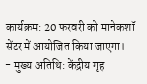कार्यक्रम: 20 फरवरी को मानेकशॉ सेंटर में आयोजित किया जाएगा।
- मुख्य अतिथि: केंद्रीय गृह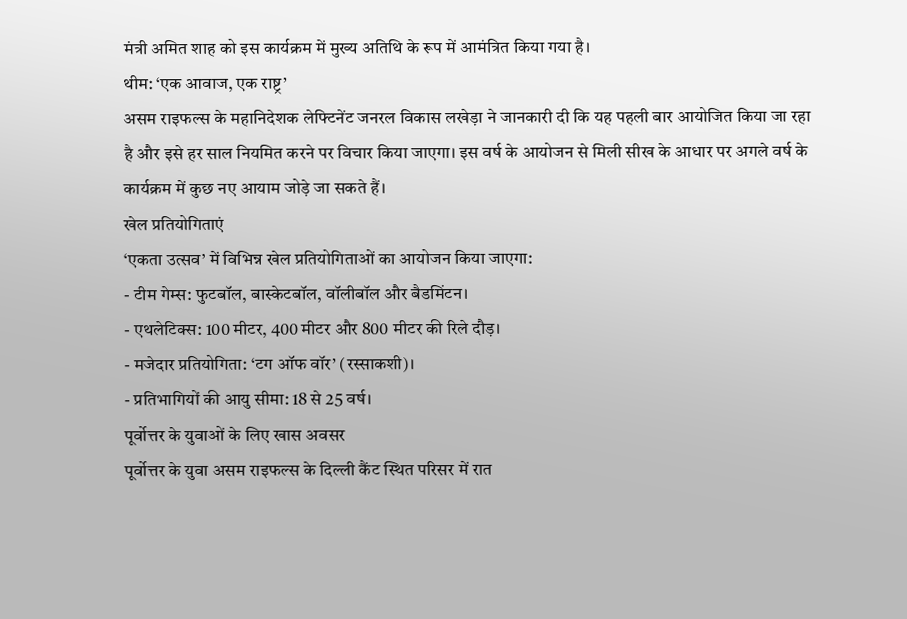मंत्री अमित शाह को इस कार्यक्रम में मुख्य अतिथि के रूप में आमंत्रित किया गया है।
थीम: ‘एक आवाज, एक राष्ट्र’
असम राइफल्स के महानिदेशक लेफ्टिनेंट जनरल विकास लखेड़ा ने जानकारी दी कि यह पहली बार आयोजित किया जा रहा है और इसे हर साल नियमित करने पर विचार किया जाएगा। इस वर्ष के आयोजन से मिली सीख के आधार पर अगले वर्ष के कार्यक्रम में कुछ नए आयाम जोड़े जा सकते हैं।
खेल प्रतियोगिताएं
‘एकता उत्सव’ में विभिन्न खेल प्रतियोगिताओं का आयोजन किया जाएगा:
- टीम गेम्स: फुटबॉल, बास्केटबॉल, वॉलीबॉल और बैडमिंटन।
- एथलेटिक्स: 100 मीटर, 400 मीटर और 800 मीटर की रिले दौड़।
- मजेदार प्रतियोगिता: ‘टग ऑफ वॉर’ (रस्साकशी)।
- प्रतिभागियों की आयु सीमा: 18 से 25 वर्ष।
पूर्वोत्तर के युवाओं के लिए खास अवसर
पूर्वोत्तर के युवा असम राइफल्स के दिल्ली कैंट स्थित परिसर में रात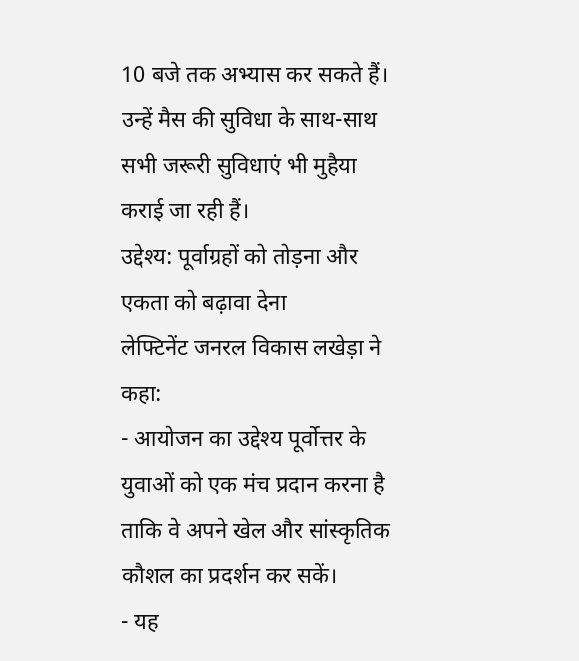10 बजे तक अभ्यास कर सकते हैं। उन्हें मैस की सुविधा के साथ-साथ सभी जरूरी सुविधाएं भी मुहैया कराई जा रही हैं।
उद्देश्य: पूर्वाग्रहों को तोड़ना और एकता को बढ़ावा देना
लेफ्टिनेंट जनरल विकास लखेड़ा ने कहा:
- आयोजन का उद्देश्य पूर्वोत्तर के युवाओं को एक मंच प्रदान करना है ताकि वे अपने खेल और सांस्कृतिक कौशल का प्रदर्शन कर सकें।
- यह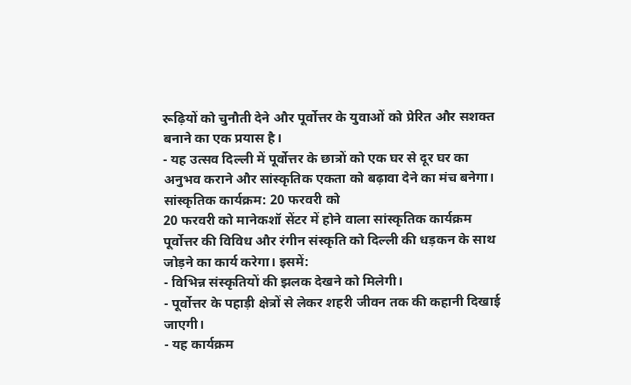रूढ़ियों को चुनौती देने और पूर्वोत्तर के युवाओं को प्रेरित और सशक्त बनाने का एक प्रयास है।
- यह उत्सव दिल्ली में पूर्वोत्तर के छात्रों को एक घर से दूर घर का अनुभव कराने और सांस्कृतिक एकता को बढ़ावा देने का मंच बनेगा।
सांस्कृतिक कार्यक्रम: 20 फरवरी को
20 फरवरी को मानेकशॉ सेंटर में होने वाला सांस्कृतिक कार्यक्रम पूर्वोत्तर की विविध और रंगीन संस्कृति को दिल्ली की धड़कन के साथ जोड़ने का कार्य करेगा। इसमें:
- विभिन्न संस्कृतियों की झलक देखने को मिलेगी।
- पूर्वोत्तर के पहाड़ी क्षेत्रों से लेकर शहरी जीवन तक की कहानी दिखाई जाएगी।
- यह कार्यक्रम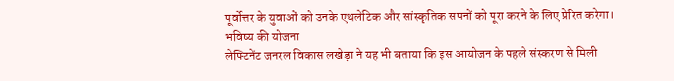पूर्वोत्तर के युवाओं को उनके एथलेटिक और सांस्कृतिक सपनों को पूरा करने के लिए प्रेरित करेगा।
भविष्य की योजना
लेफ्टिनेंट जनरल विकास लखेड़ा ने यह भी बताया कि इस आयोजन के पहले संस्करण से मिली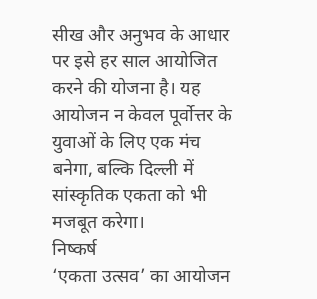सीख और अनुभव के आधार पर इसे हर साल आयोजित करने की योजना है। यह आयोजन न केवल पूर्वोत्तर के युवाओं के लिए एक मंच बनेगा, बल्कि दिल्ली में सांस्कृतिक एकता को भी मजबूत करेगा।
निष्कर्ष
‘एकता उत्सव’ का आयोजन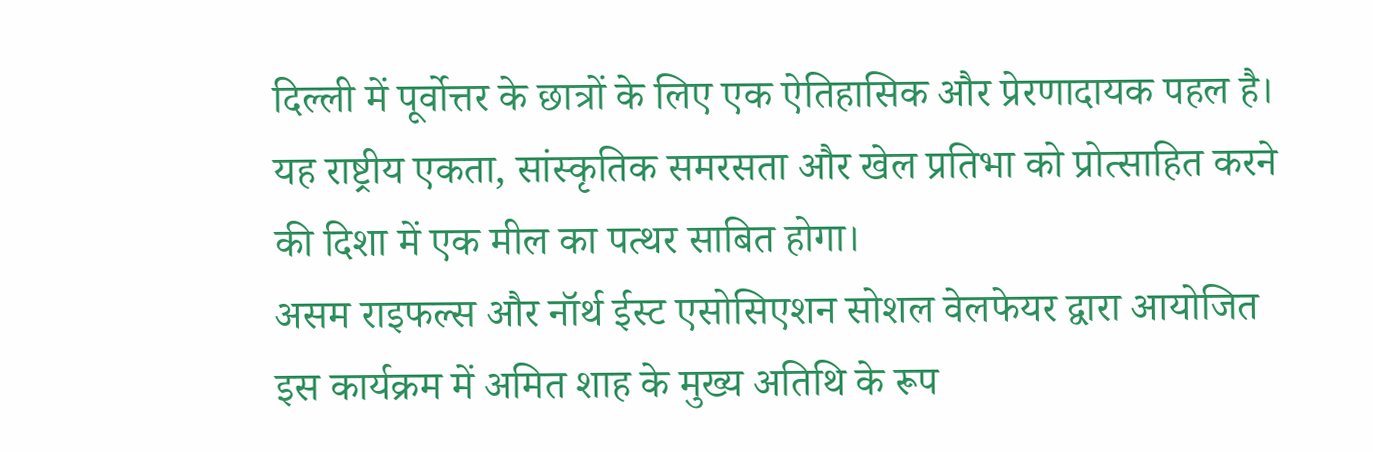दिल्ली में पूर्वोत्तर के छात्रों के लिए एक ऐतिहासिक और प्रेरणादायक पहल है। यह राष्ट्रीय एकता, सांस्कृतिक समरसता और खेल प्रतिभा को प्रोत्साहित करने की दिशा में एक मील का पत्थर साबित होगा।
असम राइफल्स और नॉर्थ ईस्ट एसोसिएशन सोशल वेलफेयर द्वारा आयोजित इस कार्यक्रम में अमित शाह के मुख्य अतिथि के रूप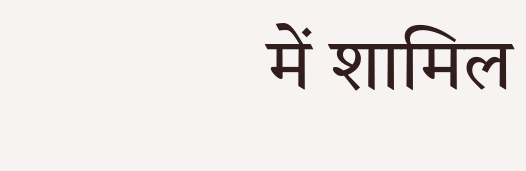में शामिल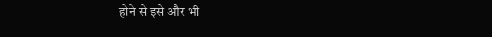होने से इसे और भी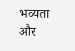भव्यता और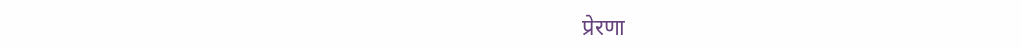प्रेरणा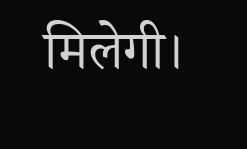मिलेगी।